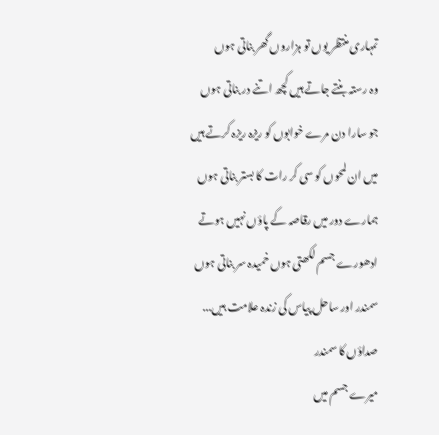تمہاری منتظر یوں تو ہزاروں گھر بناتی ہوں
وہ رستہ بنتے جاتے ہیں کچھ اتنے در بناتی ہوں
جو سارا دن مرے خوابوں کو ریزہ ریزہ کرتے ہیں
میں ان لمحوں کو سی کر رات کا بستر بناتی ہوں
ہمارے دور میں رقاصہ کے پاؤں نہیں ہوتے
ادھورے جسم لکھتی ہوں خمیدہ سر بناتی ہوں
سمندر اور ساحل پیاس کی زندہ علامت ہیں...
صداؤں کا سمندر
میرے جسم میں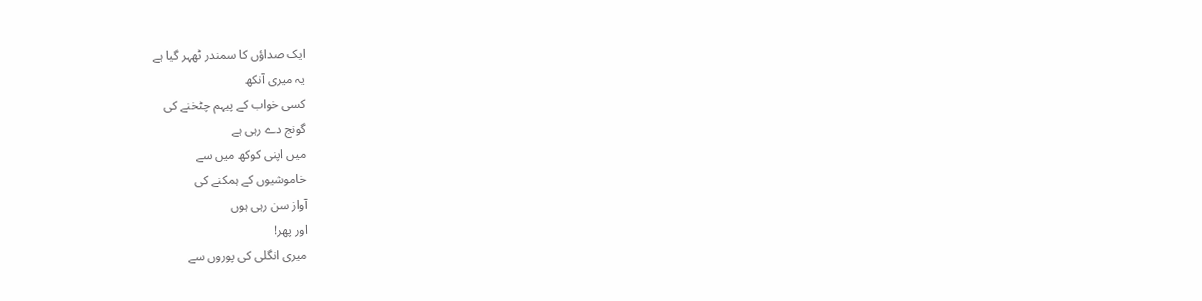ایک صداؤں کا سمندر ٹھہر گیا ہے
یہ میری آنکھ
کسی خواب کے پیہم چٹخنے کی
گونج دے رہی ہے
میں اپنی کوکھ میں سے
خاموشیوں کے ہمکنے کی
آواز سن رہی ہوں
اور پھر!
میری انگلی کی پوروں سے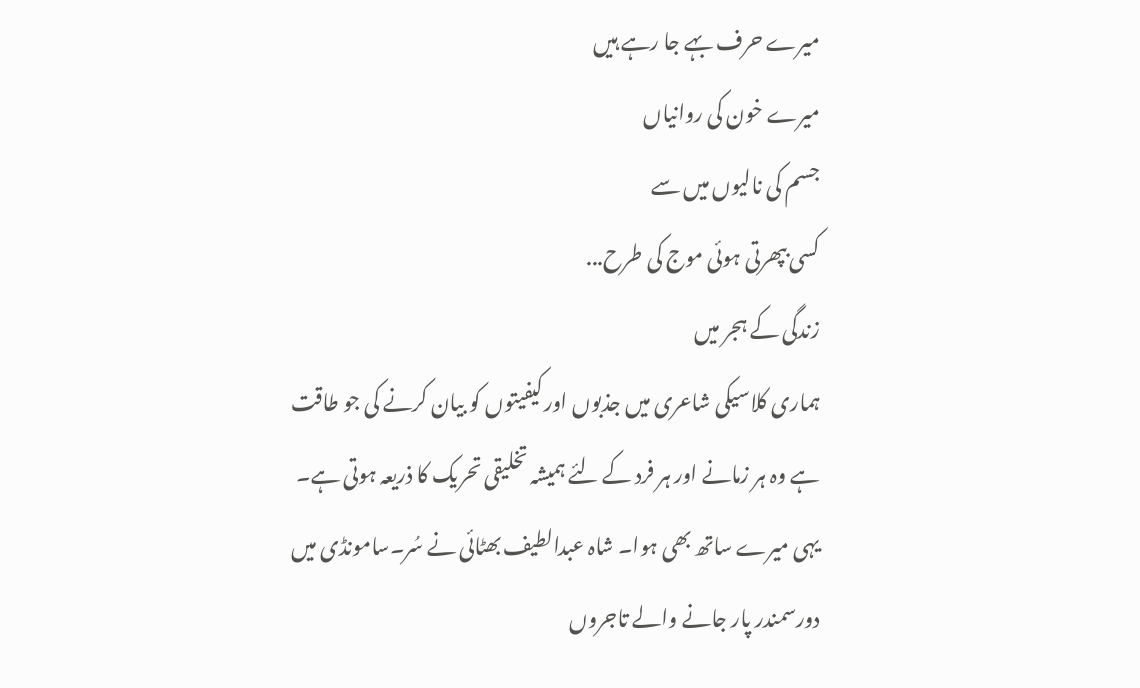میرے حرف بہے جا رہے ہیں
میرے خون کی روانیاں
جسم کی نالیوں میں سے
کسی بپھرتی ہوئی موج کی طرح...
زندگی کے ہجر میں
ہماری کلاسیکی شاعری میں جذبوں اور کیفیتوں کو بیان کرنے کی جو طاقت ہے وہ ہر زمانے اور ہر فرد کے لئے ہمیشہ تخلیقی تحریک کا ذریعہ ہوتی ہے۔ یہی میرے ساتھ بھی ہوا۔ شاہ عبدالطیف بھٹائی نے سُر۔سامونڈی میں دورسمندر پار جانے والے تاجروں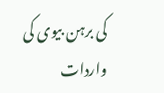کی برہن بیوی کی واردات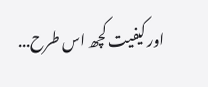اور کیفیت کچھ اس طرح...